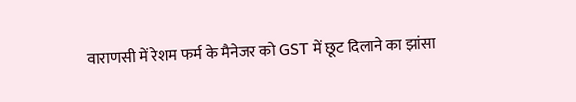वाराणसी में रेशम फर्म के मैनेजर को GST में छूट दिलाने का झांसा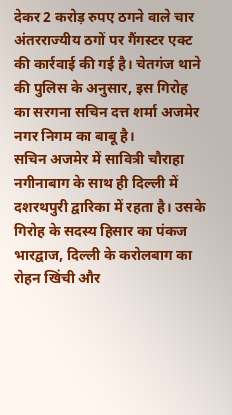देकर 2 करोड़ रुपए ठगने वाले चार अंतरराज्यीय ठगों पर गैंगस्टर एक्ट की कार्रवाई की गई है। चेतगंज थाने की पुलिस के अनुसार, इस गिरोह का सरगना सचिन दत्त शर्मा अजमेर नगर निगम का बाबू है।
सचिन अजमेर में सावित्री चौराहा नगीनाबाग के साथ ही दिल्ली में दशरथपुरी द्वारिका में रहता है। उसके गिरोह के सदस्य हिसार का पंकज भारद्वाज, दिल्ली के करोलबाग का रोहन खिंची और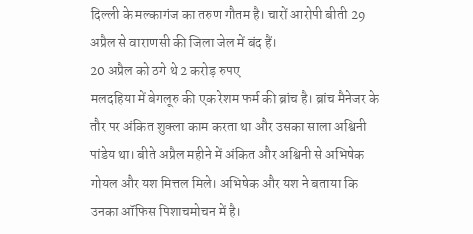दिल्ली के मल्कागंज का तरुण गौतम है। चारों आरोपी बीती 29 अप्रैल से वाराणसी की जिला जेल में बंद हैं।
20 अप्रैल को ठगे थे 2 करोड़ रुपए
मलदहिया में बेगलूरु की एक रेशम फर्म की ब्रांच है। ब्रांच मैनेजर के तौर पर अंकित शुक्ला काम करता था और उसका साला अश्विनी पांडेय था। बीते अप्रैल महीने में अंकित और अश्विनी से अभिषेक गोयल और यश मित्तल मिले। अभिषेक और यश ने बताया कि उनका ऑफिस पिशाचमोचन में है।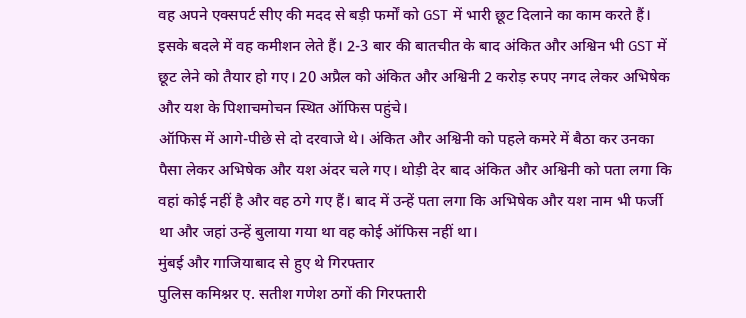वह अपने एक्सपर्ट सीए की मदद से बड़ी फर्मों को GST में भारी छूट दिलाने का काम करते हैं। इसके बदले में वह कमीशन लेते हैं। 2-3 बार की बातचीत के बाद अंकित और अश्विन भी GST में छूट लेने को तैयार हो गए। 20 अप्रैल को अंकित और अश्विनी 2 करोड़ रुपए नगद लेकर अभिषेक और यश के पिशाचमोचन स्थित ऑफिस पहुंचे।
ऑफिस में आगे-पीछे से दो दरवाजे थे। अंकित और अश्विनी को पहले कमरे में बैठा कर उनका पैसा लेकर अभिषेक और यश अंदर चले गए। थोड़ी देर बाद अंकित और अश्विनी को पता लगा कि वहां कोई नहीं है और वह ठगे गए हैं। बाद में उन्हें पता लगा कि अभिषेक और यश नाम भी फर्जी था और जहां उन्हें बुलाया गया था वह कोई ऑफिस नहीं था।
मुंबई और गाजियाबाद से हुए थे गिरफ्तार
पुलिस कमिश्नर ए. सतीश गणेश ठगों की गिरफ्तारी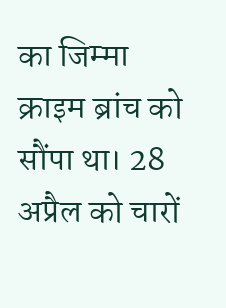का जिम्मा क्राइम ब्रांच को सौंपा था। 28 अप्रैल को चारों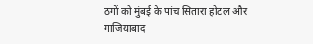ठगों को मुंबई के पांच सितारा होटल और गाजियाबाद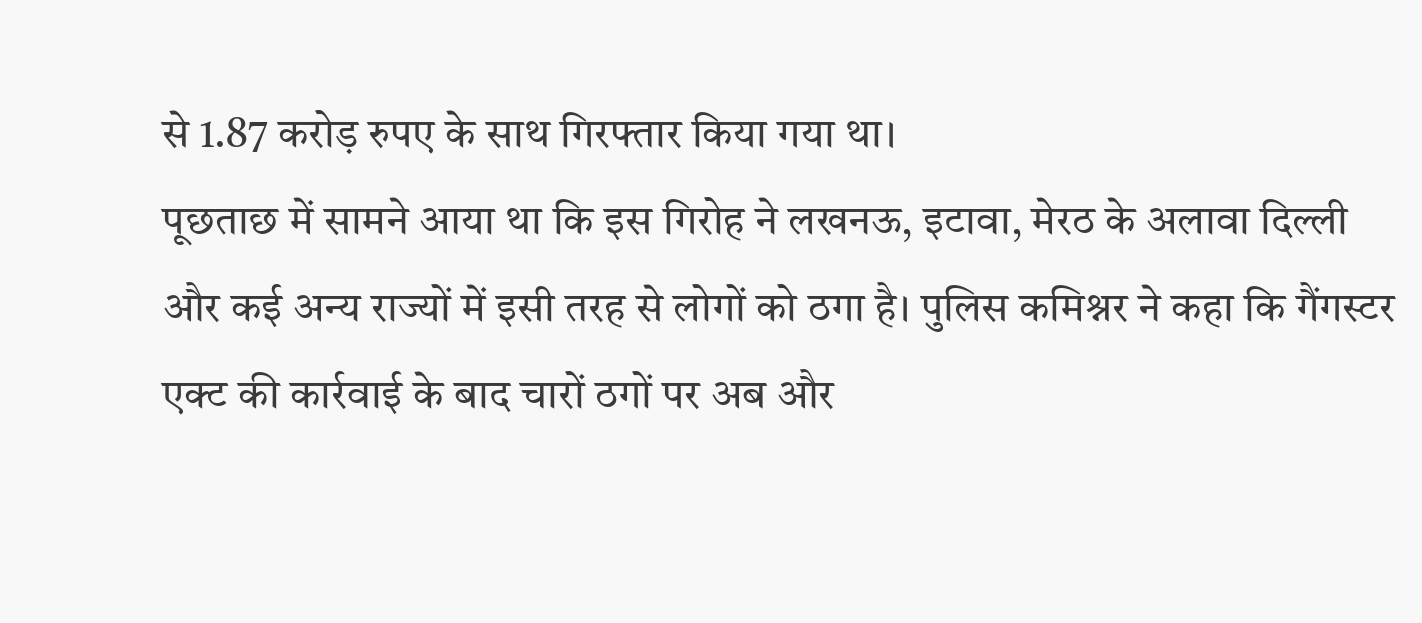से 1.87 करोड़ रुपए के साथ गिरफ्तार किया गया था।
पूछताछ में सामने आया था कि इस गिरोह ने लखनऊ, इटावा, मेरठ के अलावा दिल्ली और कई अन्य राज्यों में इसी तरह से लोगों को ठगा है। पुलिस कमिश्नर ने कहा कि गैंगस्टर एक्ट की कार्रवाई के बाद चारों ठगों पर अब और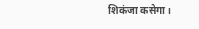शिकंजा कसेगा।